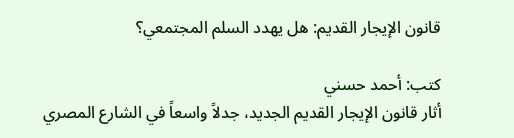قانون الإيجار القديم: هل يهدد السلم المجتمعي؟

كتب: أحمد حسني
أثار قانون الإيجار القديم الجديد، جدلاً واسعاً في الشارع المصري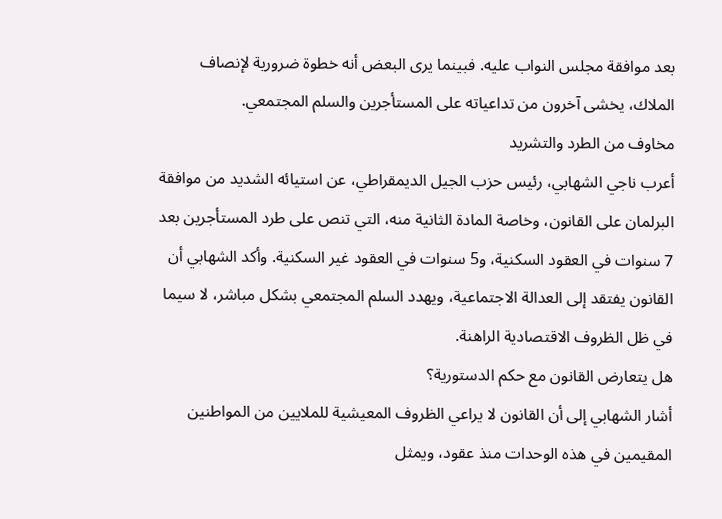بعد موافقة مجلس النواب عليه. فبينما يرى البعض أنه خطوة ضرورية لإنصاف الملاك، يخشى آخرون من تداعياته على المستأجرين والسلم المجتمعي.
مخاوف من الطرد والتشريد
أعرب ناجي الشهابي، رئيس حزب الجيل الديمقراطي، عن استيائه الشديد من موافقة البرلمان على القانون، وخاصة المادة الثانية منه، التي تنص على طرد المستأجرين بعد 7 سنوات في العقود السكنية، و5 سنوات في العقود غير السكنية. وأكد الشهابي أن القانون يفتقد إلى العدالة الاجتماعية، ويهدد السلم المجتمعي بشكل مباشر، لا سيما في ظل الظروف الاقتصادية الراهنة.
هل يتعارض القانون مع حكم الدستورية؟
أشار الشهابي إلى أن القانون لا يراعي الظروف المعيشية للملايين من المواطنين المقيمين في هذه الوحدات منذ عقود، ويمثل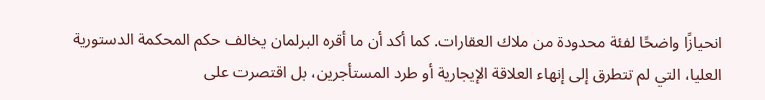انحيازًا واضحًا لفئة محدودة من ملاك العقارات. كما أكد أن ما أقره البرلمان يخالف حكم المحكمة الدستورية العليا، التي لم تتطرق إلى إنهاء العلاقة الإيجارية أو طرد المستأجرين، بل اقتصرت على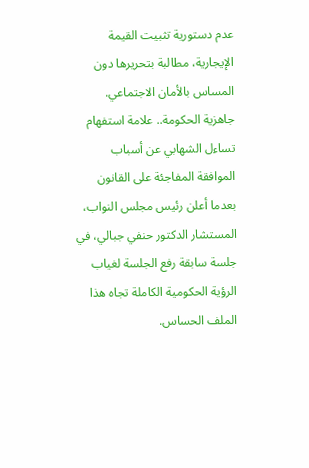عدم دستورية تثبيت القيمة الإيجارية، مطالبة بتحريرها دون المساس بالأمان الاجتماعي.
جاهزية الحكومة.. علامة استفهام
تساءل الشهابي عن أسباب الموافقة المفاجئة على القانون بعدما أعلن رئيس مجلس النواب، المستشار الدكتور حنفي جبالي، في جلسة سابقة رفع الجلسة لغياب الرؤية الحكومية الكاملة تجاه هذا الملف الحساس.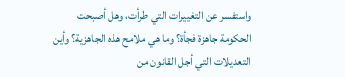واستفسر عن التغييرات التي طرأت، وهل أصبحت الحكومة جاهزة فجأة؟ وما هي ملامح هذه الجاهزية؟ وأين التعديلات التي أجل القانون من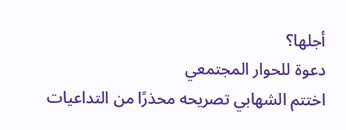أجلها؟
دعوة للحوار المجتمعي
اختتم الشهابي تصريحه محذرًا من التداعيات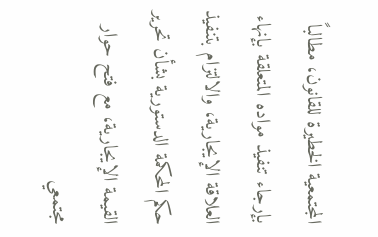المجتمعية الخطيرة للقانون، مطالباً بإرجاء تنفيذ مواده المتعلقة بإنهاء العلاقة الإيجارية، والالتزام بتنفيذ حكم المحكمة الدستورية بشأن تحرير القيمة الإيجارية، مع فتح حوار مجتمعي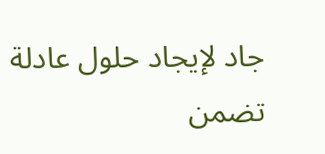جاد لإيجاد حلول عادلة تضمن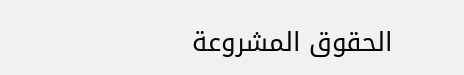الحقوق المشروعة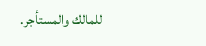للمالك والمستأجر.